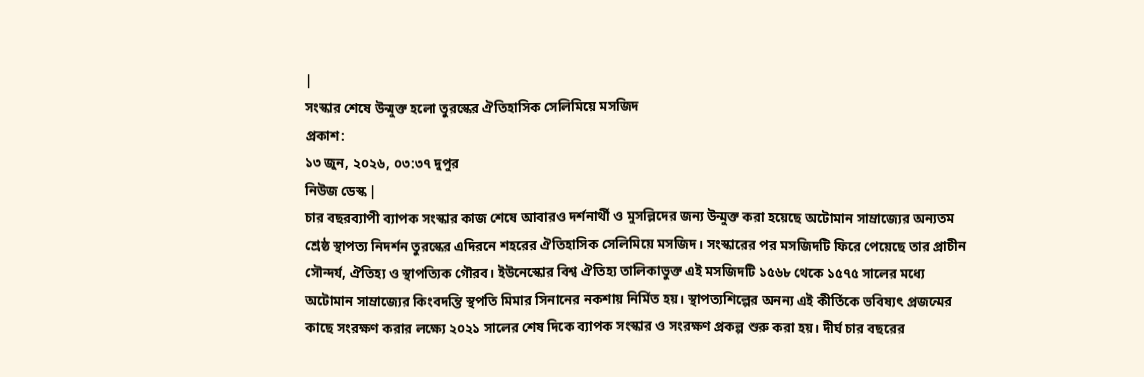|
সংস্কার শেষে উন্মুক্ত হলো তুরস্কের ঐতিহাসিক সেলিমিয়ে মসজিদ
প্রকাশ:
১৩ জুন, ২০২৬, ০৩:৩৭ দুপুর
নিউজ ডেস্ক |
চার বছরব্যাপী ব্যাপক সংস্কার কাজ শেষে আবারও দর্শনার্থী ও মুসল্লিদের জন্য উন্মুক্ত করা হয়েছে অটোমান সাম্রাজ্যের অন্যতম শ্রেষ্ঠ স্থাপত্য নিদর্শন তুরস্কের এদিরনে শহরের ঐতিহাসিক সেলিমিয়ে মসজিদ। সংস্কারের পর মসজিদটি ফিরে পেয়েছে তার প্রাচীন সৌন্দর্য, ঐতিহ্য ও স্থাপত্যিক গৌরব। ইউনেস্কোর বিশ্ব ঐতিহ্য তালিকাভুক্ত এই মসজিদটি ১৫৬৮ থেকে ১৫৭৫ সালের মধ্যে অটোমান সাম্রাজ্যের কিংবদন্তি স্থপতি মিমার সিনানের নকশায় নির্মিত হয়। স্থাপত্যশিল্পের অনন্য এই কীর্তিকে ভবিষ্যৎ প্রজন্মের কাছে সংরক্ষণ করার লক্ষ্যে ২০২১ সালের শেষ দিকে ব্যাপক সংস্কার ও সংরক্ষণ প্রকল্প শুরু করা হয়। দীর্ঘ চার বছরের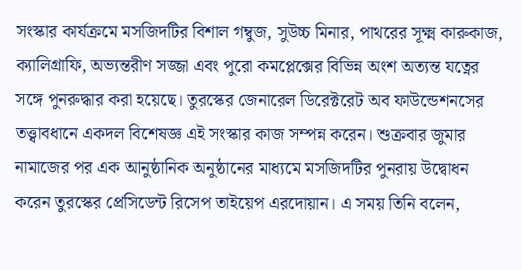সংস্কার কার্যক্রমে মসজিদটির বিশাল গম্বুজ, সুউচ্চ মিনার, পাথরের সূক্ষ্ম কারুকাজ, ক্যালিগ্রাফি, অভ্যন্তরীণ সজ্জা এবং পুরো কমপ্লেক্সের বিভিন্ন অংশ অত্যন্ত যত্নের সঙ্গে পুনরুদ্ধার করা হয়েছে। তুরস্কের জেনারেল ডিরেক্টরেট অব ফাউন্ডেশনসের তত্ত্বাবধানে একদল বিশেষজ্ঞ এই সংস্কার কাজ সম্পন্ন করেন। শুক্রবার জুমার নামাজের পর এক আনুষ্ঠানিক অনুষ্ঠানের মাধ্যমে মসজিদটির পুনরায় উদ্বোধন করেন তুরস্কের প্রেসিডেন্ট রিসেপ তাইয়েপ এরদোয়ান। এ সময় তিনি বলেন,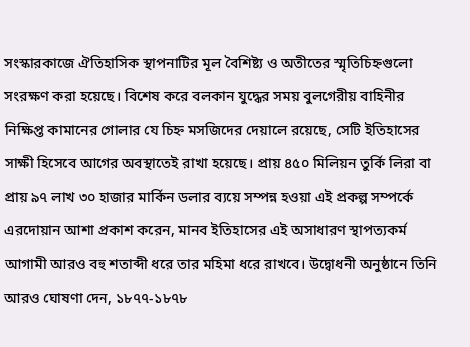সংস্কারকাজে ঐতিহাসিক স্থাপনাটির মূল বৈশিষ্ট্য ও অতীতের স্মৃতিচিহ্নগুলো সংরক্ষণ করা হয়েছে। বিশেষ করে বলকান যুদ্ধের সময় বুলগেরীয় বাহিনীর নিক্ষিপ্ত কামানের গোলার যে চিহ্ন মসজিদের দেয়ালে রয়েছে, সেটি ইতিহাসের সাক্ষী হিসেবে আগের অবস্থাতেই রাখা হয়েছে। প্রায় ৪৫০ মিলিয়ন তুর্কি লিরা বা প্রায় ৯৭ লাখ ৩০ হাজার মার্কিন ডলার ব্যয়ে সম্পন্ন হওয়া এই প্রকল্প সম্পর্কে এরদোয়ান আশা প্রকাশ করেন, মানব ইতিহাসের এই অসাধারণ স্থাপত্যকর্ম আগামী আরও বহু শতাব্দী ধরে তার মহিমা ধরে রাখবে। উদ্বোধনী অনুষ্ঠানে তিনি আরও ঘোষণা দেন, ১৮৭৭-১৮৭৮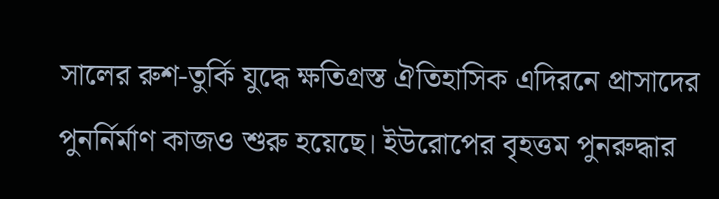সালের রুশ-তুর্কি যুদ্ধে ক্ষতিগ্রস্ত ঐতিহাসিক এদিরনে প্রাসাদের পুনর্নির্মাণ কাজও শুরু হয়েছে। ইউরোপের বৃহত্তম পুনরুদ্ধার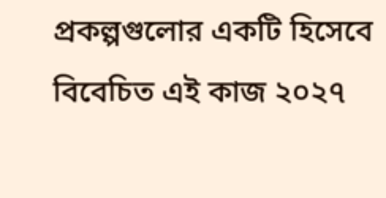প্রকল্পগুলোর একটি হিসেবে বিবেচিত এই কাজ ২০২৭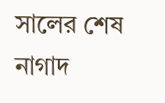সালের শেষ নাগাদ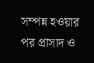সম্পন্ন হওয়ার পর প্রাসাদ ও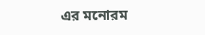এর মনোরম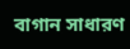বাগান সাধারণ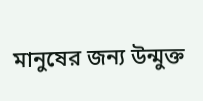মানুষের জন্য উন্মুক্ত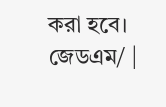করা হবে। জেডএম/ |